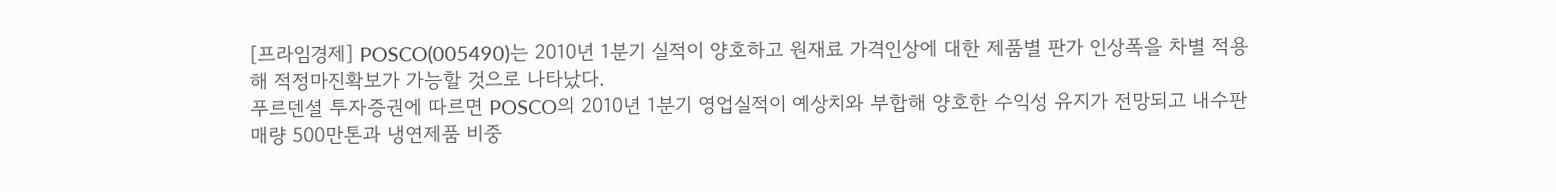[프라임경제] POSCO(005490)는 2010년 1분기 실적이 양호하고 원재료 가격인상에 대한 제품별 판가 인상폭을 차별 적용해 적정마진확보가 가능할 것으로 나타났다.
푸르덴셜 투자증권에 따르면 POSCO의 2010년 1분기 영업실적이 예상치와 부합해 양호한 수익성 유지가 전망되고 내수판매량 500만톤과 냉연제품 비중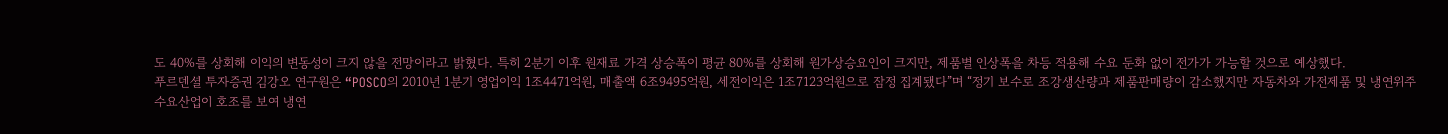도 40%를 상회해 이익의 변동성이 크지 않을 전망이라고 밝혔다. 특히 2분기 이후 원재료 가격 상승폭이 평균 80%를 상회해 원가상승요인이 크지만, 제품별 인상폭을 차등 적용해 수요 둔화 없이 전가가 가능할 것으로 예상했다.
푸르덴셜 투자증권 김강오 연구원은 “POSCO의 2010년 1분기 영업이익 1조4471억원, 매출액 6조9495억원, 세전이익은 1조7123억원으로 잠정 집계됐다”며 “정기 보수로 조강생산량과 제품판매량이 감소했지만 자동차와 가전제품 및 냉연위주 수요산업이 호조를 보여 냉연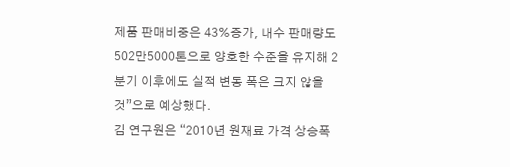제품 판매비중은 43%증가, 내수 판매량도 502만5000톤으로 양호한 수준을 유지해 2분기 이후에도 실적 변동 폭은 크지 않을 것”으로 예상했다.
김 연구원은 “2010년 원재료 가격 상승폭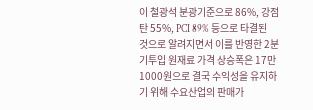이 철광석 분광기준으로 86%, 강점탄 55%, PCI 89% 등으로 타결된 것으로 알려지면서 이를 반영한 2분기투입 원재료 가격 상승폭은 17만1000원으로 결국 수익성을 유지하기 위해 수요산업의 판매가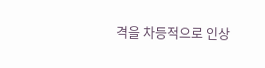격을 차등적으로 인상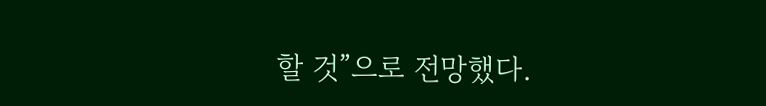할 것”으로 전망했다.